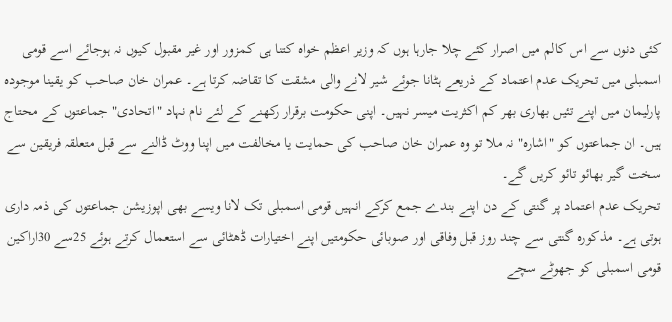کئی دنوں سے اس کالم میں اصرار کئے چلا جارہا ہوں کہ وزیر اعظم خواہ کتنا ہی کمزور اور غیر مقبول کیوں نہ ہوجائے اسے قومی اسمبلی میں تحریک عدم اعتماد کے ذریعے ہٹانا جوئے شیر لانے والی مشقت کا تقاضہ کرتا ہے۔ عمران خان صاحب کو یقینا موجودہ پارلیمان میں اپنے تئیں بھاری بھر کم اکثریت میسر نہیں۔ اپنی حکومت برقرار رکھنے کے لئے نام نہاد "اتحادی" جماعتوں کے محتاج ہیں۔ ان جماعتوں کو "اشارہ" نہ ملا تو وہ عمران خان صاحب کی حمایت یا مخالفت میں اپنا ووٹ ڈالنے سے قبل متعلقہ فریقین سے سخت گیر بھائو تائو کریں گے۔
تحریک عدم اعتماد پر گنتی کے دن اپنے بندے جمع کرکے انہیں قومی اسمبلی تک لانا ویسے بھی اپوزیشن جماعتوں کی ذمہ داری ہوتی ہے۔ مذکورہ گنتی سے چند روز قبل وفاقی اور صوبائی حکومتیں اپنے اختیارات ڈھٹائی سے استعمال کرتے ہوئے 25سے 30اراکین قومی اسمبلی کو جھوٹے سچے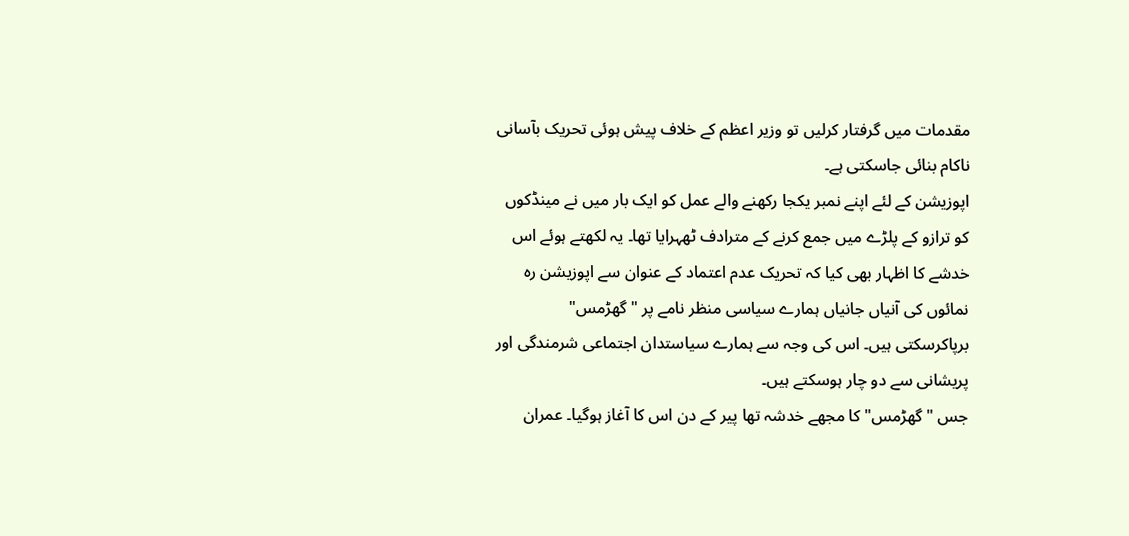مقدمات میں گرفتار کرلیں تو وزیر اعظم کے خلاف پیش ہوئی تحریک بآسانی ناکام بنائی جاسکتی ہے۔
اپوزیشن کے لئے اپنے نمبر یکجا رکھنے والے عمل کو ایک بار میں نے مینڈکوں کو ترازو کے پلڑے میں جمع کرنے کے مترادف ٹھہرایا تھا۔ یہ لکھتے ہوئے اس خدشے کا اظہار بھی کیا کہ تحریک عدم اعتماد کے عنوان سے اپوزیشن رہ نمائوں کی آنیاں جانیاں ہمارے سیاسی منظر نامے پر "گھڑمس" برپاکرسکتی ہیں۔ اس کی وجہ سے ہمارے سیاستدان اجتماعی شرمندگی اور پریشانی سے دو چار ہوسکتے ہیں۔
جس "گھڑمس" کا مجھے خدشہ تھا پیر کے دن اس کا آغاز ہوگیا۔ عمران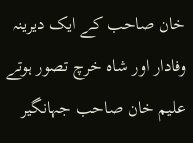خان صاحب کے ایک دیرینہ وفادار اور شاہ خرچ تصور ہوتے علیم خان صاحب جہانگیر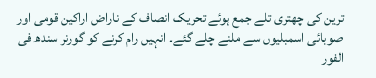ترین کی چھتری تلے جمع ہوئے تحریک انصاف کے ناراض اراکین قومی اور صوبائی اسمبلیوں سے ملنے چلے گئے۔ انہیں رام کرنے کو گورنر سندھ فی الفور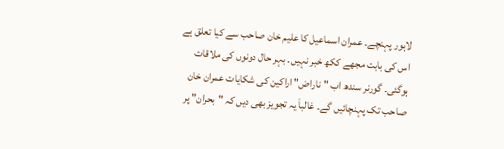لاہور پہنچے۔ عمران اسماعیل کا علیم خان صاحب سے کیا تعلق ہے اس کی بابت مجھے ککھ خبر نہیں۔ بہر حال دونوں کی ملاقات ہوگئی۔ گورنر سندھ اب "ناراض" اراکین کی شکایات عمران خان صاحب تک پہنچائیں گے۔ غالباَ یہ تجویز بھی دیں کہ "بحران" پر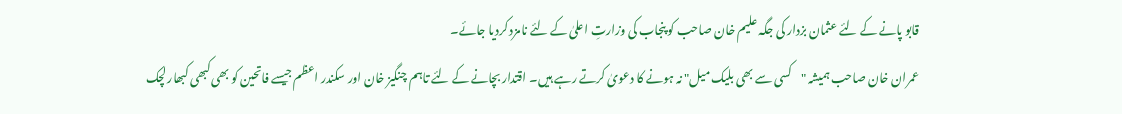قابو پانے کے لئے عثمان بزدار کی جگہ علیم خان صاحب کو پنجاب کی وزارتِ اعلیٰ کے لئے نامزد کردیا جائے۔
عمران خان صاحب ہمیشہ "کسی سے بھی بلیک میل" نہ ہونے کا دعویٰ کرتے رہے ہیں۔ اقتدار بچانے کے لئے تاہم چنگیز خان اور سکندر اعظم جیسے فاتحین کو بھی کبھی کبھار لچک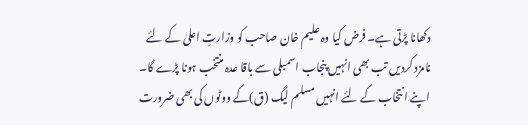دکھانا پڑتی ہے۔ فرض کیا وہ علیم خان صاحب کو وزارتِ اعلیٰ کے لئے نامزد کردیں تب بھی انہیں پنجاب اسمبلی سے باقا عدہ منتخب ہونا پڑے گا۔ اپنے انتخاب کے لئے انہیں مسلم لیگ (ق)کے ووٹوں کی بھی ضرورت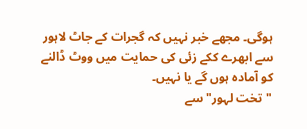ہوگی۔ مجھے خبر نہیں کہ گجرات کے جاٹ لاہور سے ابھرے ککے زئی کی حمایت میں ووٹ ڈالنے کو آمادہ ہوں گے یا نہیں۔
"تخت لہور" سے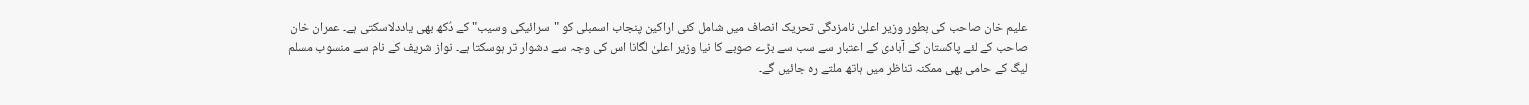علیم خان صاحب کی بطور وزیر اعلیٰ نامزدگی تحریک انصاف میں شامل کئی اراکین پنجاب اسمبلی کو "سرائیکی وسیب" کے دُکھ بھی یاددلاسکتی ہے۔ عمران خان صاحب کے لئے پاکستان کے آبادی کے اعتبار سے سب سے بڑے صوبے کا نیا وزیر اعلیٰ لگانا اس کی وجہ سے دشوار تر ہوسکتا ہے۔ نواز شریف کے نام سے منسوب مسلم لیگ کے حامی بھی ممکنہ تناظر میں ہاتھ ملتے رہ جائیں گے۔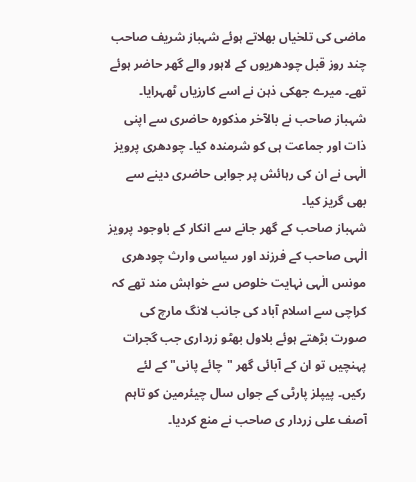ماضی کی تلخیاں بھلاتے ہوئے شہباز شریف صاحب چند روز قبل چودھریوں کے لاہور والے گھر حاضر ہوئے تھے۔ میرے جھکی ذہن نے اسے کارزیاں ٹھہرایا۔ شہباز صاحب نے بالآخر مذکورہ حاضری سے اپنی ذات اور جماعت ہی کو شرمندہ کیا۔ چودھری پرویز الٰہی نے ان کی رہائش پر جوابی حاضری دینے سے بھی گریز کیا۔
شہباز صاحب کے گھر جانے سے انکار کے باوجود پرویز الٰہی صاحب کے فرزند اور سیاسی وارث چودھری مونس الٰہی نہایت خلوص سے خواہش مند تھے کہ کراچی سے اسلام آباد کی جانب لانگ مارچ کی صورت بڑھتے ہوئے بلاول بھٹو زرداری جب گجرات پہنچیں تو ان کے آبائی گھر "چائے پانی" کے لئے رکیں۔ پیپلز پارٹی کے جواں سال چیئرمین کو تاہم آصف علی زردار ی صاحب نے منع کردیا۔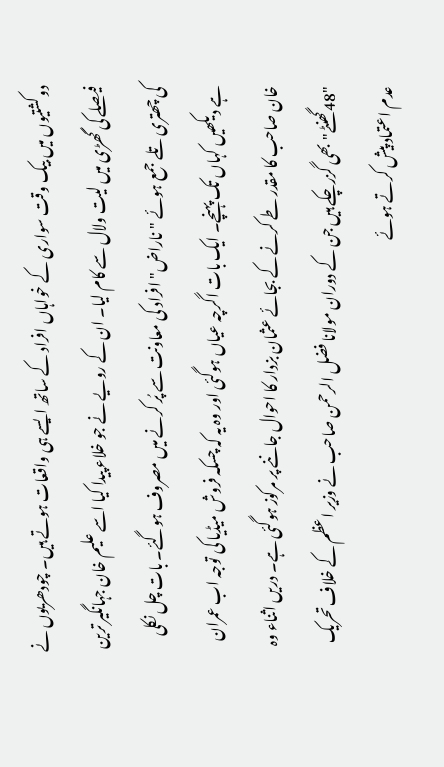دوکشتیوں میں بیک وقت سواری کے خواہاں افراد کے ساتھ ایسے ہی واقعات ہوتے ہیں۔ چودھریوں نے فیصلے کی گھڑی میں لیت ولال سے کام لیا۔ ان کے رویے نے جو خلاء پیدا کیا اسے علیم خان جہانگیر ترین کی چھتری تلے جمع ہوئے "ناراض" افراد کی معاونت سے پُر کرنے میں مصروف ہوگئے۔ بات چل نکلی ہے دیکھیں کہاں تک پہنچے۔ ایک بات اگرچہ عیاں ہوگئی اور وہ یہ کہ چسکہ فروش میڈیا کی توجہ اب عمران خان صاحب کا مقدر طے کرنے کے بجائے عثمان بزدار کا احوال جاننے پر مرکوز ہوگئی ہے۔ دریں اثناء وہ "48گھنٹے" بھی گزرچکے ہیں جن کے دوران مولانا فضل الرحمن صاحب نے وزیر اعظم کے خلاف تحریک عدم اعتماد پیش کرتے ہوئے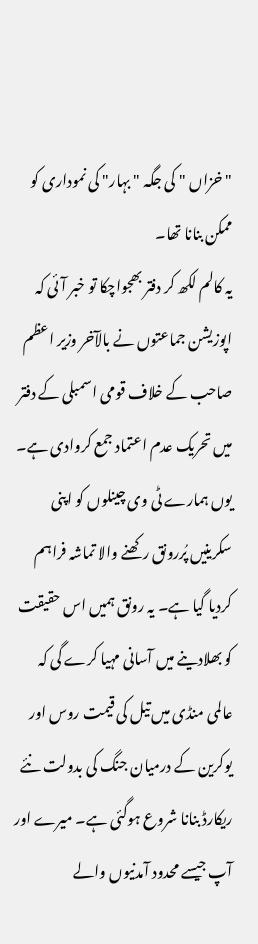"خزاں " کی جگہ " بہار" کی نموداری کو ممکن بنانا تھا۔
یہ کالم لکھ کر دفتر بھجواچکا تو خبر آئی کہ اپوزیشن جماعتوں نے بالآخر وزیر اعظم صاحب کے خلاف قومی اسمبلی کے دفتر میں تحریک عدم اعتماد جمع کروادی ہے۔ یوں ہمارے ٹی وی چینلوں کو اپنی سکرینیں پُررونق رکھنے والا تماشہ فراہم کردیا گیا ہے۔ یہ رونق ہمیں اس حقیقت کو بھلادینے میں آسانی مہیا کرے گی کہ عالمی منڈی میں تیل کی قیمت روس اور یوکرین کے درمیان جنگ کی بدولت نئے ریکارڈ بنانا شروع ہوگئی ہے۔ میرے اور آپ جیسے محدود آمدنیوں والے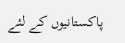پاکستانیوں کے لئے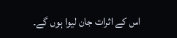اس کے اثرات جان لیوا ہوں گے۔